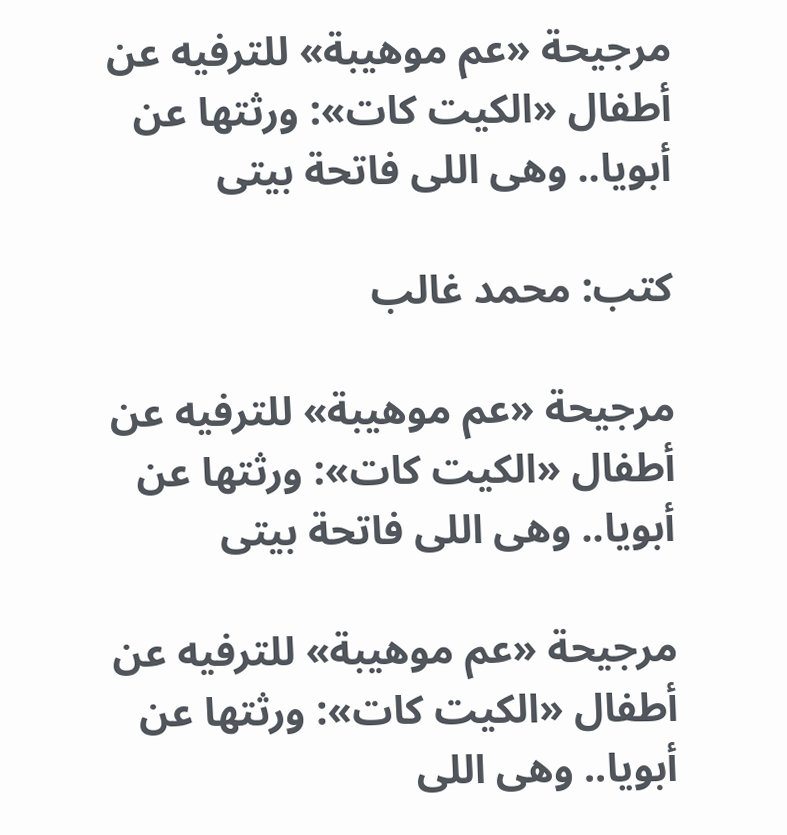مرجيحة «عم موهيبة» للترفيه عن أطفال «الكيت كات»: ورثتها عن أبويا.. وهى اللى فاتحة بيتى

كتب: محمد غالب

مرجيحة «عم موهيبة» للترفيه عن أطفال «الكيت كات»: ورثتها عن أبويا.. وهى اللى فاتحة بيتى

مرجيحة «عم موهيبة» للترفيه عن أطفال «الكيت كات»: ورثتها عن أبويا.. وهى اللى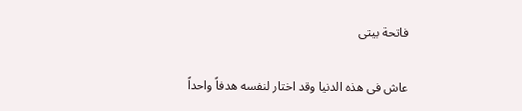فاتحة بيتى

عاش فى هذه الدنيا وقد اختار لنفسه هدفاً واحداً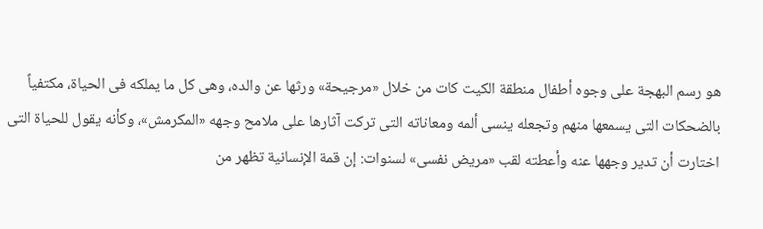هو رسم البهجة على وجوه أطفال منطقة الكيت كات من خلال «مرجيحة» ورثها عن والده، وهى كل ما يملكه فى الحياة، مكتفياً بالضحكات التى يسمعها منهم وتجعله ينسى ألمه ومعاناته التى تركت آثارها على ملامح وجهه «المكرمش»، وكأنه يقول للحياة التى اختارت أن تدير وجهها عنه وأعطته لقب «مريض نفسى» لسنوات: إن قمة الإنسانية تظهر من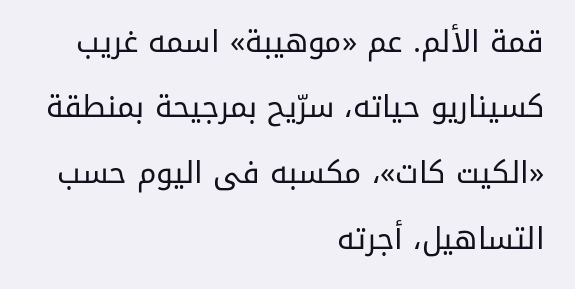قمة الألم. عم «موهيبة» اسمه غريب كسيناريو حياته، سرّيح بمرجيحة بمنطقة «الكيت كات»، مكسبه فى اليوم حسب التساهيل، أجرته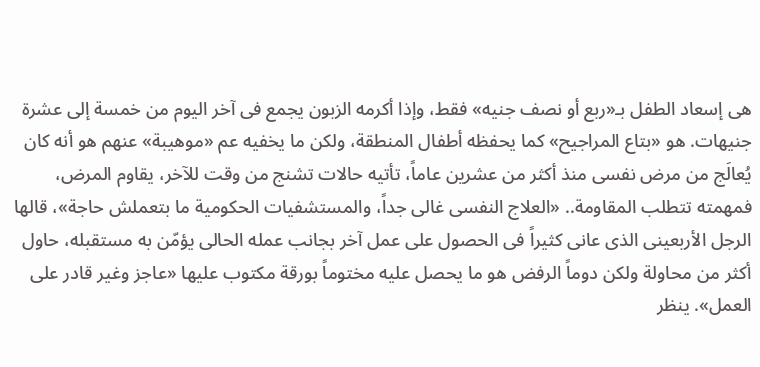هى إسعاد الطفل بـ«ربع أو نصف جنيه» فقط، وإذا أكرمه الزبون يجمع فى آخر اليوم من خمسة إلى عشرة جنيهات. هو «بتاع المراجيح» كما يحفظه أطفال المنطقة، ولكن ما يخفيه عم «موهيبة» عنهم هو أنه كان يُعالَج من مرض نفسى منذ أكثر من عشرين عاماً، تأتيه حالات تشنج من وقت للآخر، يقاوم المرض، فمهمته تتطلب المقاومة.. «العلاج النفسى غالى جداً، والمستشفيات الحكومية ما بتعملش حاجة»، قالها الرجل الأربعينى الذى عانى كثيراً فى الحصول على عمل آخر بجانب عمله الحالى يؤمّن به مستقبله، حاول أكثر من محاولة ولكن دوماً الرفض هو ما يحصل عليه مختوماً بورقة مكتوب عليها «عاجز وغير قادر على العمل». ينظر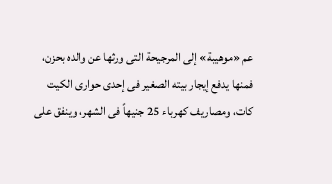عم «موهيبة» إلى المرجيحة التى ورثها عن والده بحزن، فمنها يدفع إيجار بيته الصغير فى إحدى حوارى الكيت كات، ومصاريف كهرباء 25 جنيهاً فى الشهر، وينفق على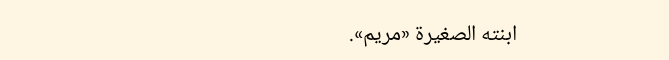ابنته الصغيرة «مريم».